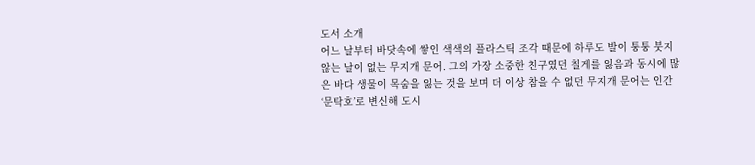도서 소개
어느 날부터 바닷속에 쌓인 색색의 플라스틱 조각 때문에 하루도 발이 퉁퉁 붓지 않는 날이 없는 무지개 문어. 그의 가장 소중한 친구였던 칠게를 잃음과 동시에 많은 바다 생물이 목숨을 잃는 것을 보며 더 이상 참을 수 없던 무지개 문어는 인간 ‘문탁호’로 변신해 도시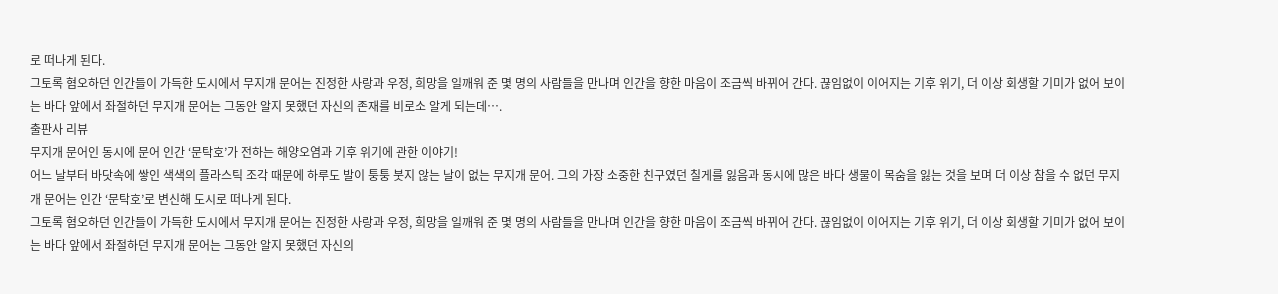로 떠나게 된다.
그토록 혐오하던 인간들이 가득한 도시에서 무지개 문어는 진정한 사랑과 우정, 희망을 일깨워 준 몇 명의 사람들을 만나며 인간을 향한 마음이 조금씩 바뀌어 간다. 끊임없이 이어지는 기후 위기, 더 이상 회생할 기미가 없어 보이는 바다 앞에서 좌절하던 무지개 문어는 그동안 알지 못했던 자신의 존재를 비로소 알게 되는데….
출판사 리뷰
무지개 문어인 동시에 문어 인간 ‘문탁호’가 전하는 해양오염과 기후 위기에 관한 이야기!
어느 날부터 바닷속에 쌓인 색색의 플라스틱 조각 때문에 하루도 발이 퉁퉁 붓지 않는 날이 없는 무지개 문어. 그의 가장 소중한 친구였던 칠게를 잃음과 동시에 많은 바다 생물이 목숨을 잃는 것을 보며 더 이상 참을 수 없던 무지개 문어는 인간 ‘문탁호’로 변신해 도시로 떠나게 된다.
그토록 혐오하던 인간들이 가득한 도시에서 무지개 문어는 진정한 사랑과 우정, 희망을 일깨워 준 몇 명의 사람들을 만나며 인간을 향한 마음이 조금씩 바뀌어 간다. 끊임없이 이어지는 기후 위기, 더 이상 회생할 기미가 없어 보이는 바다 앞에서 좌절하던 무지개 문어는 그동안 알지 못했던 자신의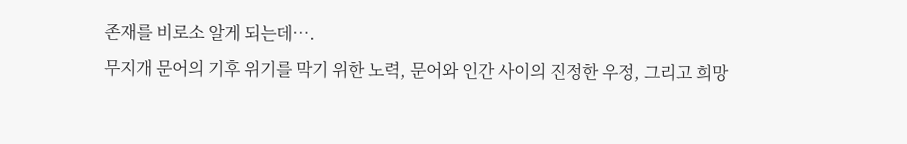존재를 비로소 알게 되는데….
무지개 문어의 기후 위기를 막기 위한 노력, 문어와 인간 사이의 진정한 우정, 그리고 희망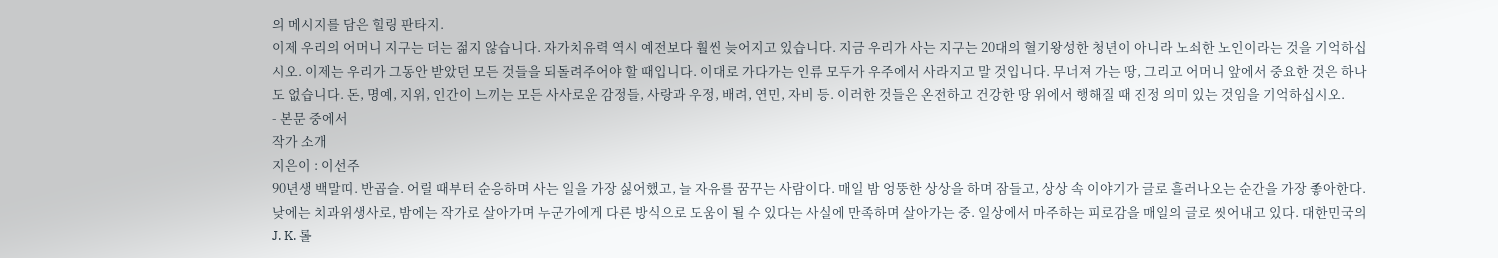의 메시지를 담은 힐링 판타지.
이제 우리의 어머니 지구는 더는 젊지 않습니다. 자가치유력 역시 예전보다 훨씬 늦어지고 있습니다. 지금 우리가 사는 지구는 20대의 혈기왕성한 청년이 아니라 노쇠한 노인이라는 것을 기억하십시오. 이제는 우리가 그동안 받았던 모든 것들을 되돌려주어야 할 때입니다. 이대로 가다가는 인류 모두가 우주에서 사라지고 말 것입니다. 무너져 가는 땅, 그리고 어머니 앞에서 중요한 것은 하나도 없습니다. 돈, 명예, 지위, 인간이 느끼는 모든 사사로운 감정들, 사랑과 우정, 배려, 연민, 자비 등. 이러한 것들은 온전하고 건강한 땅 위에서 행해질 때 진정 의미 있는 것임을 기억하십시오.
- 본문 중에서
작가 소개
지은이 : 이선주
90년생 백말띠. 반곱슬. 어릴 때부터 순응하며 사는 일을 가장 싫어했고, 늘 자유를 꿈꾸는 사람이다. 매일 밤 엉뚱한 상상을 하며 잠들고, 상상 속 이야기가 글로 흘러나오는 순간을 가장 좋아한다. 낮에는 치과위생사로, 밤에는 작가로 살아가며 누군가에게 다른 방식으로 도움이 될 수 있다는 사실에 만족하며 살아가는 중. 일상에서 마주하는 피로감을 매일의 글로 씻어내고 있다. 대한민국의 J. K. 롤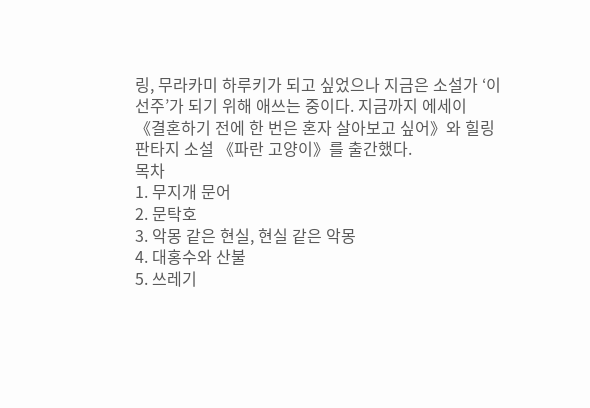링, 무라카미 하루키가 되고 싶었으나 지금은 소설가 ‘이선주’가 되기 위해 애쓰는 중이다. 지금까지 에세이 《결혼하기 전에 한 번은 혼자 살아보고 싶어》와 힐링 판타지 소설 《파란 고양이》를 출간했다.
목차
1. 무지개 문어
2. 문탁호
3. 악몽 같은 현실, 현실 같은 악몽
4. 대홍수와 산불
5. 쓰레기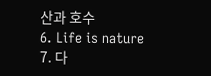산과 호수
6. Life is nature
7. 다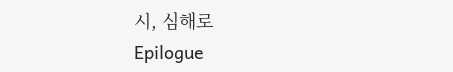시, 심해로
Epilogue